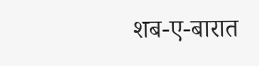शब-ए-बारात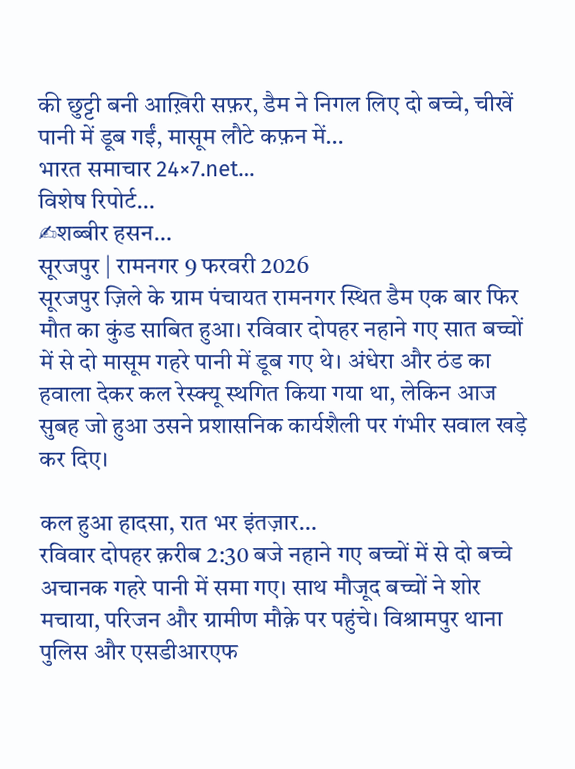की छुट्टी बनी आख़िरी सफ़र, डैम ने निगल लिए दो बच्चे, चीखें पानी में डूब गईं, मासूम लौटे कफ़न में…
भारत समाचार 24×7.net…
विशेष रिपोर्ट…
✍शब्बीर हसन…
सूरजपुर | रामनगर 9 फरवरी 2026
सूरजपुर ज़िले के ग्राम पंचायत रामनगर स्थित डैम एक बार फिर मौत का कुंड साबित हुआ। रविवार दोपहर नहाने गए सात बच्चों में से दो मासूम गहरे पानी में डूब गए थे। अंधेरा और ठंड का हवाला देकर कल रेस्क्यू स्थगित किया गया था, लेकिन आज सुबह जो हुआ उसने प्रशासनिक कार्यशैली पर गंभीर सवाल खड़े कर दिए।

कल हुआ हादसा, रात भर इंतज़ार…
रविवार दोपहर क़रीब 2:30 बजे नहाने गए बच्चों में से दो बच्चे अचानक गहरे पानी में समा गए। साथ मौजूद बच्चों ने शोर मचाया, परिजन और ग्रामीण मौक़े पर पहुंचे। विश्रामपुर थाना पुलिस और एसडीआरएफ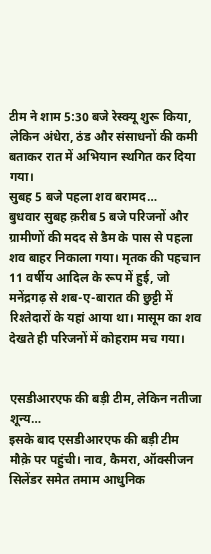टीम ने शाम 5:30 बजे रेस्क्यू शुरू किया, लेकिन अंधेरा, ठंड और संसाधनों की कमी बताकर रात में अभियान स्थगित कर दिया गया।
सुबह 5 बजे पहला शव बरामद…
बुधवार सुबह क़रीब 5 बजे परिजनों और ग्रामीणों की मदद से डैम के पास से पहला शव बाहर निकाला गया। मृतक की पहचान 11 वर्षीय आदिल के रूप में हुई, जो मनेंद्रगढ़ से शब-ए-बारात की छुट्टी में रिश्तेदारों के यहां आया था। मासूम का शव देखते ही परिजनों में कोहराम मच गया।


एसडीआरएफ की बड़ी टीम, लेकिन नतीजा शून्य…
इसके बाद एसडीआरएफ की बड़ी टीम मौक़े पर पहुंची। नाव, कैमरा, ऑक्सीजन सिलेंडर समेत तमाम आधुनिक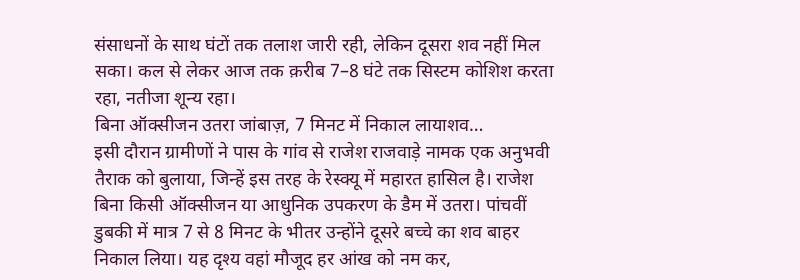संसाधनों के साथ घंटों तक तलाश जारी रही, लेकिन दूसरा शव नहीं मिल सका। कल से लेकर आज तक क़रीब 7–8 घंटे तक सिस्टम कोशिश करता रहा, नतीजा शून्य रहा।
बिना ऑक्सीजन उतरा जांबाज़, 7 मिनट में निकाल लायाशव…
इसी दौरान ग्रामीणों ने पास के गांव से राजेश राजवाड़े नामक एक अनुभवी तैराक को बुलाया, जिन्हें इस तरह के रेस्क्यू में महारत हासिल है। राजेश बिना किसी ऑक्सीजन या आधुनिक उपकरण के डैम में उतरा। पांचवीं डुबकी में मात्र 7 से 8 मिनट के भीतर उन्होंने दूसरे बच्चे का शव बाहर निकाल लिया। यह दृश्य वहां मौजूद हर आंख को नम कर,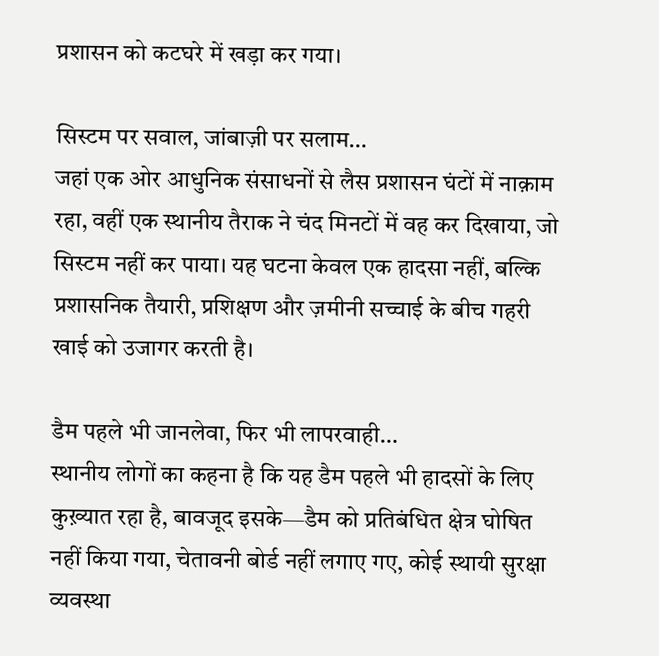प्रशासन को कटघरे में खड़ा कर गया।

सिस्टम पर सवाल, जांबाज़ी पर सलाम…
जहां एक ओर आधुनिक संसाधनों से लैस प्रशासन घंटों में नाक़ाम रहा, वहीं एक स्थानीय तैराक ने चंद मिनटों में वह कर दिखाया, जो सिस्टम नहीं कर पाया। यह घटना केवल एक हादसा नहीं, बल्कि प्रशासनिक तैयारी, प्रशिक्षण और ज़मीनी सच्चाई के बीच गहरी खाई को उजागर करती है।

डैम पहले भी जानलेवा, फिर भी लापरवाही…
स्थानीय लोगों का कहना है कि यह डैम पहले भी हादसों के लिए कुख़्यात रहा है, बावजूद इसके—डैम को प्रतिबंधित क्षेत्र घोषित नहीं किया गया, चेतावनी बोर्ड नहीं लगाए गए, कोई स्थायी सुरक्षा व्यवस्था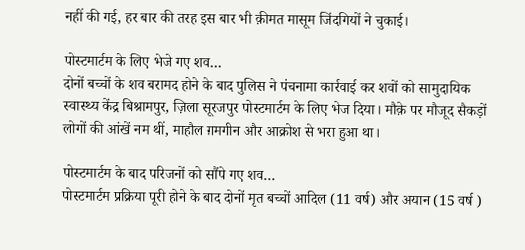नहीं की गई, हर बार की तरह इस बार भी क़ीमत मासूम जिंदगियों ने चुकाई।

पोस्टमार्टम के लिए भेजे गए शव…
दोनों बच्चों के शव बरामद होने के बाद पुलिस ने पंचनामा कार्रवाई कर शवों को सामुदायिक स्वास्थ्य केंद्र बिश्रामपुर, ज़िला सूरजपुर पोस्टमार्टम के लिए भेज दिया। मौक़े पर मौजूद सैकड़ों लोगों की आंखें नम थीं, माहौल ग़मगीन और आक्रोश से भरा हुआ था।

पोस्टमार्टम के बाद परिजनों को सौंपे गए शव…
पोस्टमार्टम प्रक्रिया पूरी होने के बाद दोनों मृत बच्चों आदिल (11 वर्ष) और अयान (15 वर्ष )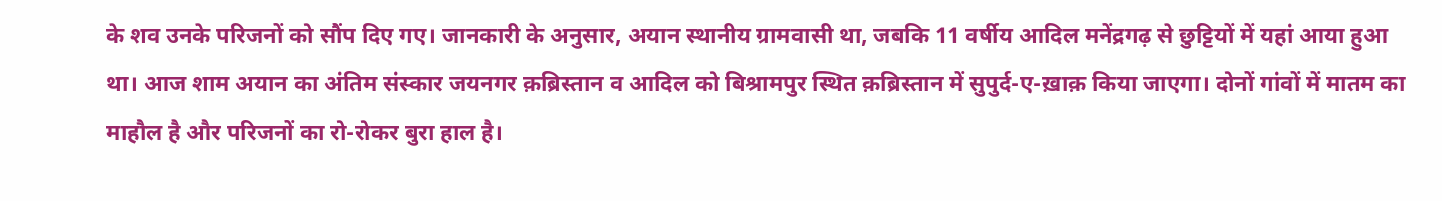के शव उनके परिजनों को सौंप दिए गए। जानकारी के अनुसार, अयान स्थानीय ग्रामवासी था, जबकि 11 वर्षीय आदिल मनेंद्रगढ़ से छुट्टियों में यहां आया हुआ था। आज शाम अयान का अंतिम संस्कार जयनगर क़ब्रिस्तान व आदिल को बिश्रामपुर स्थित क़ब्रिस्तान में सुपुर्द-ए-ख़ाक़ किया जाएगा। दोनों गांवों में मातम का माहौल है और परिजनों का रो-रोकर बुरा हाल है।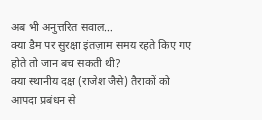अब भी अनुत्तरित सवाल…
क्या डैम पर सुरक्षा इंतज़ाम समय रहते किए गए होते तो जान बच सकती थी?
क्या स्थानीय दक्ष (राजेश जैसे) तैराकों को आपदा प्रबंधन से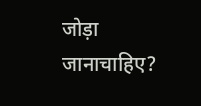जोड़ा जानाचाहिए?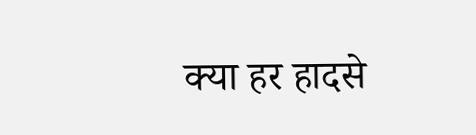क्या हर हादसे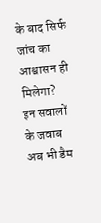के बाद सिर्फ जांच का आश्वासन ही मिलेगा?
इन सवालों के जवाब अब भी डैम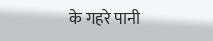के गहरे पानी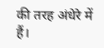की तरह अंधेरे में हैं।